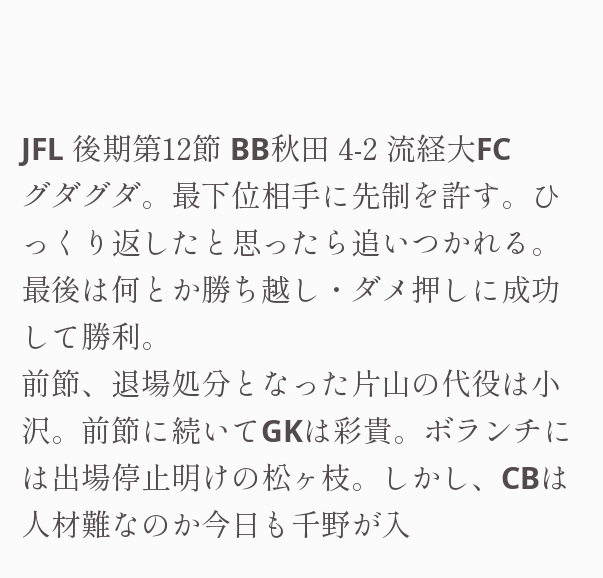JFL 後期第12節 BB秋田 4-2 流経大FC
グダグダ。最下位相手に先制を許す。ひっくり返したと思ったら追いつかれる。最後は何とか勝ち越し・ダメ押しに成功して勝利。
前節、退場処分となった片山の代役は小沢。前節に続いてGKは彩貴。ボランチには出場停止明けの松ヶ枝。しかし、CBは人材難なのか今日も千野が入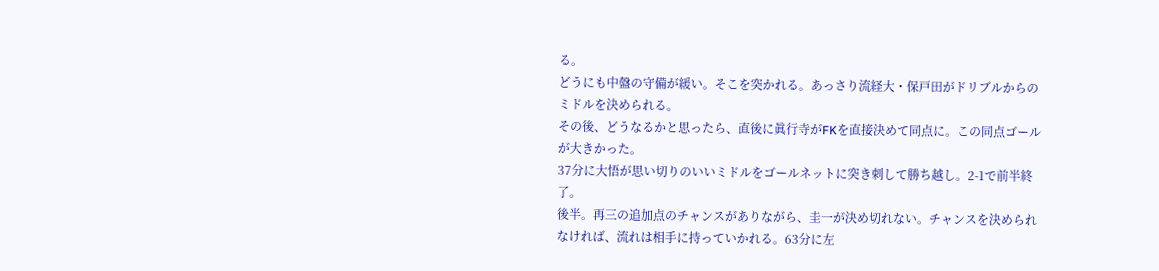る。
どうにも中盤の守備が緩い。そこを突かれる。あっさり流経大・保戸田がドリブルからのミドルを決められる。
その後、どうなるかと思ったら、直後に眞行寺がFKを直接決めて同点に。この同点ゴールが大きかった。
37分に大悟が思い切りのいいミドルをゴールネットに突き刺して勝ち越し。2-1で前半終了。
後半。再三の追加点のチャンスがありながら、圭一が決め切れない。チャンスを決められなければ、流れは相手に持っていかれる。63分に左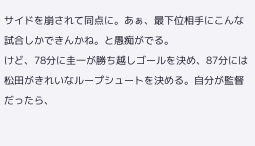サイドを崩されて同点に。あぁ、最下位相手にこんな試合しかできんかね。と愚痴がでる。
けど、78分に圭一が勝ち越しゴールを決め、87分には松田がきれいなループシュートを決める。自分が監督だったら、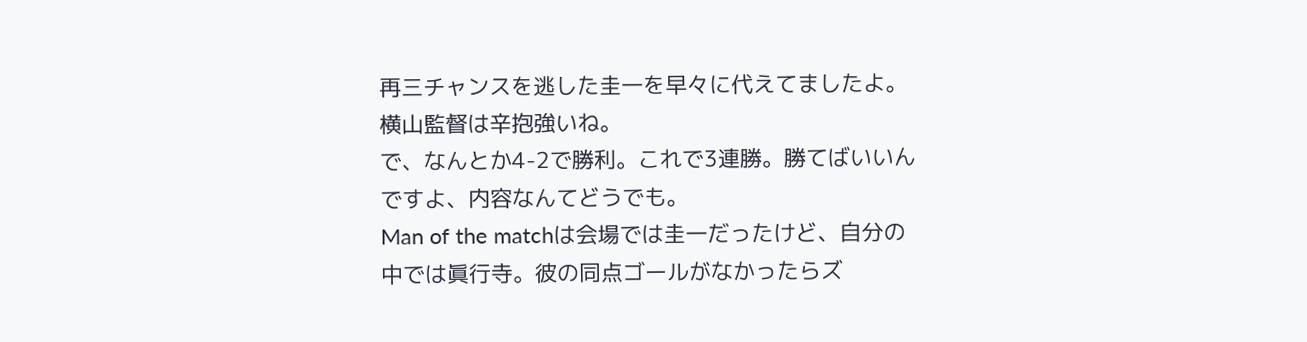再三チャンスを逃した圭一を早々に代えてましたよ。横山監督は辛抱強いね。
で、なんとか4-2で勝利。これで3連勝。勝てばいいんですよ、内容なんてどうでも。
Man of the matchは会場では圭一だったけど、自分の中では眞行寺。彼の同点ゴールがなかったらズ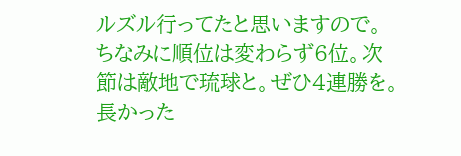ルズル行ってたと思いますので。
ちなみに順位は変わらず6位。次節は敵地で琉球と。ぜひ4連勝を。
長かった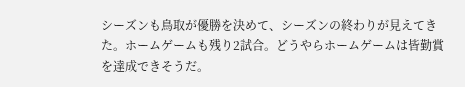シーズンも鳥取が優勝を決めて、シーズンの終わりが見えてきた。ホームゲームも残り2試合。どうやらホームゲームは皆勤賞を達成できそうだ。